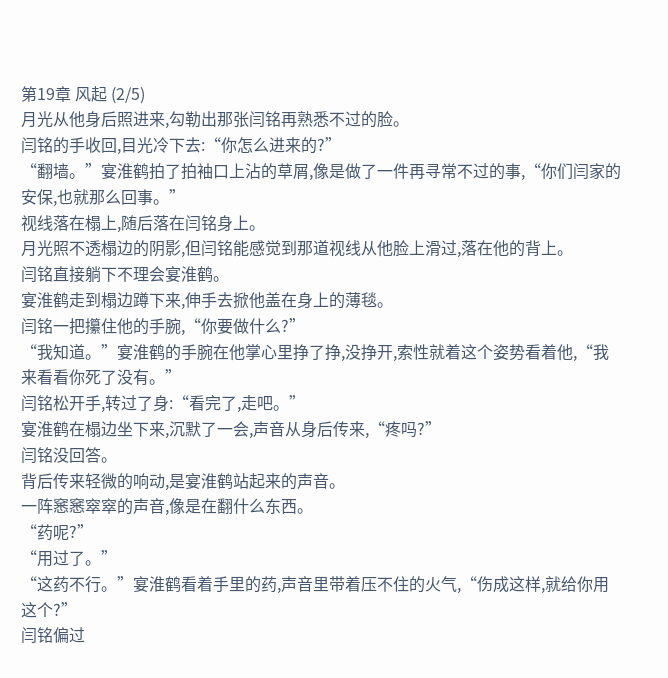第19章 风起 (2/5)
月光从他身后照进来,勾勒出那张闫铭再熟悉不过的脸。
闫铭的手收回,目光冷下去:“你怎么进来的?”
“翻墙。”宴淮鹤拍了拍袖口上沾的草屑,像是做了一件再寻常不过的事,“你们闫家的安保,也就那么回事。”
视线落在榻上,随后落在闫铭身上。
月光照不透榻边的阴影,但闫铭能感觉到那道视线从他脸上滑过,落在他的背上。
闫铭直接躺下不理会宴淮鹤。
宴淮鹤走到榻边蹲下来,伸手去掀他盖在身上的薄毯。
闫铭一把攥住他的手腕,“你要做什么?”
“我知道。”宴淮鹤的手腕在他掌心里挣了挣,没挣开,索性就着这个姿势看着他,“我来看看你死了没有。”
闫铭松开手,转过了身:“看完了,走吧。”
宴淮鹤在榻边坐下来,沉默了一会,声音从身后传来,“疼吗?”
闫铭没回答。
背后传来轻微的响动,是宴淮鹤站起来的声音。
一阵窸窸窣窣的声音,像是在翻什么东西。
“药呢?”
“用过了。”
“这药不行。”宴淮鹤看着手里的药,声音里带着压不住的火气,“伤成这样,就给你用这个?”
闫铭偏过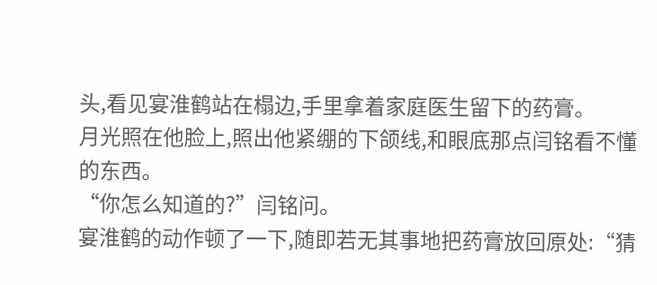头,看见宴淮鹤站在榻边,手里拿着家庭医生留下的药膏。
月光照在他脸上,照出他紧绷的下颌线,和眼底那点闫铭看不懂的东西。
“你怎么知道的?”闫铭问。
宴淮鹤的动作顿了一下,随即若无其事地把药膏放回原处:“猜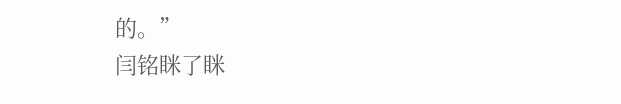的。”
闫铭眯了眯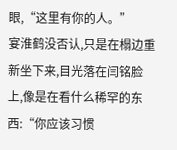眼,“这里有你的人。”
宴淮鹤没否认,只是在榻边重新坐下来,目光落在闫铭脸上,像是在看什么稀罕的东西:“你应该习惯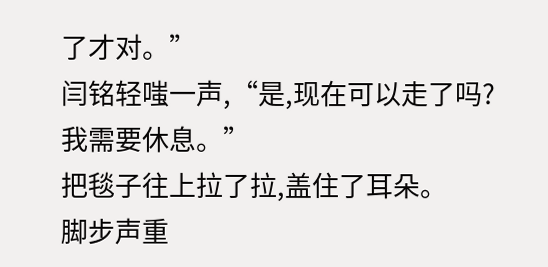了才对。”
闫铭轻嗤一声,“是,现在可以走了吗?我需要休息。”
把毯子往上拉了拉,盖住了耳朵。
脚步声重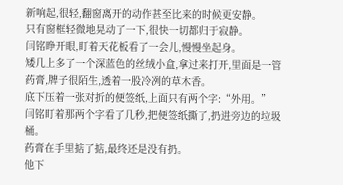新响起,很轻,翻窗离开的动作甚至比来的时候更安静。
只有窗框轻微地晃动了一下,很快一切都归于寂静。
闫铭睁开眼,盯着天花板看了一会儿,慢慢坐起身。
矮几上多了一个深蓝色的丝绒小盒,拿过来打开,里面是一管药膏,牌子很陌生,透着一股冷冽的草木香。
底下压着一张对折的便签纸,上面只有两个字:“外用。”
闫铭盯着那两个字看了几秒,把便签纸撕了,扔进旁边的垃圾桶。
药膏在手里掂了掂,最终还是没有扔。
他下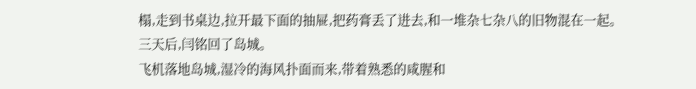榻,走到书桌边,拉开最下面的抽屉,把药膏丢了进去,和一堆杂七杂八的旧物混在一起。
三天后,闫铭回了岛城。
飞机落地岛城,湿冷的海风扑面而来,带着熟悉的咸腥和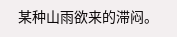某种山雨欲来的滞闷。